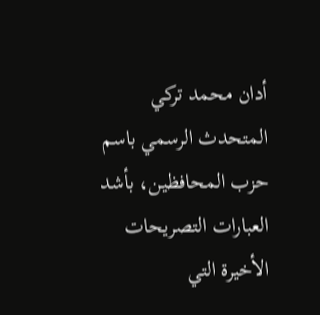أدان محمد تركي المتحدث الرسمي باسم حزب المحافظين، بأشد العبارات التصريحات الأخيرة التي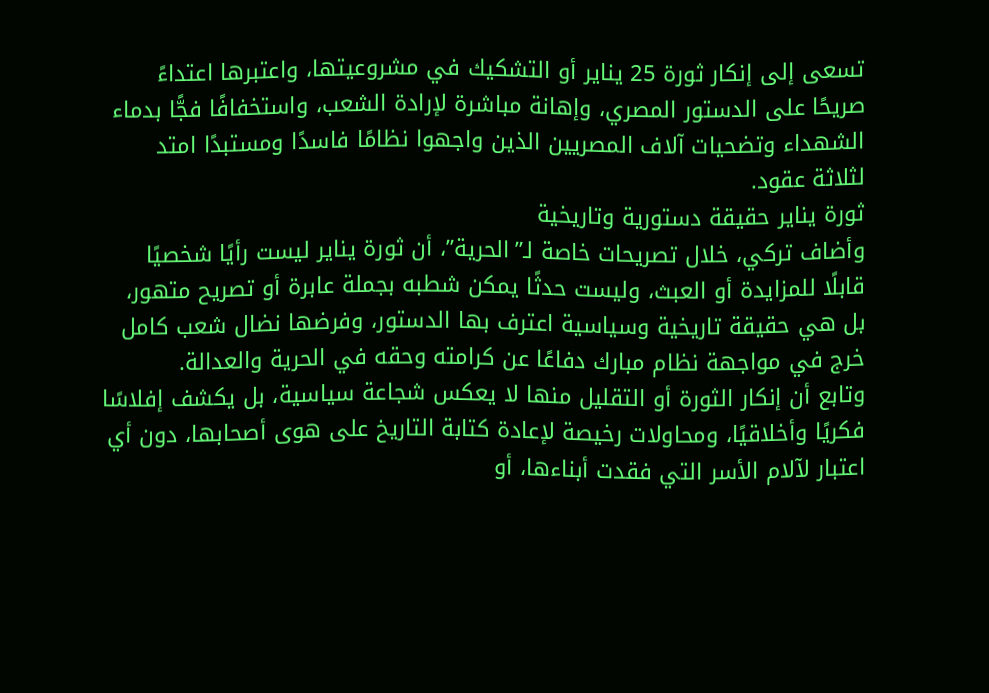تسعى إلى إنكار ثورة 25 يناير أو التشكيك في مشروعيتها، واعتبرها اعتداءً صريحًا على الدستور المصري، وإهانة مباشرة لإرادة الشعب، واستخفافًا فجًّا بدماء الشهداء وتضحيات آلاف المصريين الذين واجهوا نظامًا فاسدًا ومستبدًا امتد لثلاثة عقود.
ثورة يناير حقيقة دستورية وتاريخية
وأضاف تركي، خلال تصريحات خاصة لـ”الحرية”، أن ثورة يناير ليست رأيًا شخصيًا قابلًا للمزايدة أو العبث، وليست حدثًا يمكن شطبه بجملة عابرة أو تصريح متهور، بل هي حقيقة تاريخية وسياسية اعترف بها الدستور، وفرضها نضال شعب كامل خرج في مواجهة نظام مبارك دفاعًا عن كرامته وحقه في الحرية والعدالة.
وتابع أن إنكار الثورة أو التقليل منها لا يعكس شجاعة سياسية، بل يكشف إفلاسًا فكريًا وأخلاقيًا، ومحاولات رخيصة لإعادة كتابة التاريخ على هوى أصحابها، دون أي اعتبار لآلام الأسر التي فقدت أبناءها، أو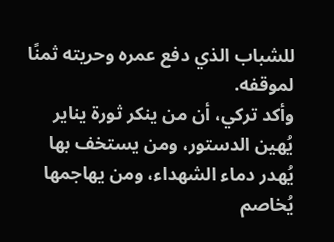للشباب الذي دفع عمره وحريته ثمنًا لموقفه.
وأكد تركي، أن من ينكر ثورة يناير يُهين الدستور، ومن يستخف بها يُهدر دماء الشهداء، ومن يهاجمها يُخاصم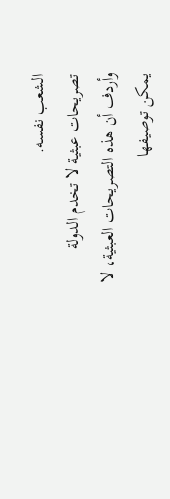الشعب نفسه.
تصريحات عبثية لا تخدم الدولة
وأردف أن هذه التصريحات العبثية، لا يمكن توصيفها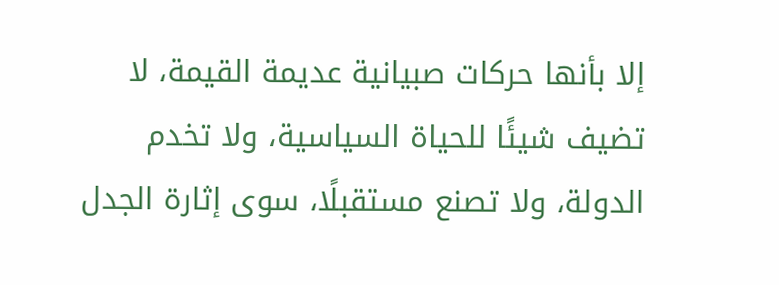إلا بأنها حركات صبيانية عديمة القيمة، لا تضيف شيئًا للحياة السياسية، ولا تخدم الدولة، ولا تصنع مستقبلًا، سوى إثارة الجدل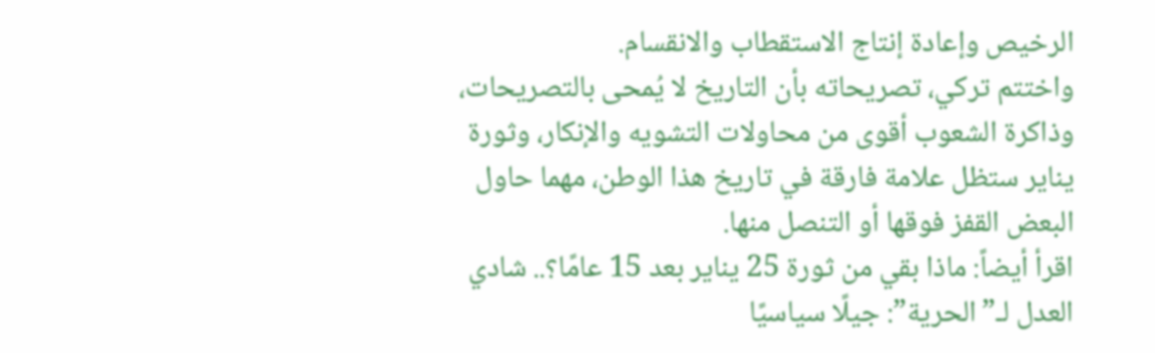الرخيص وإعادة إنتاج الاستقطاب والانقسام.
واختتم تركي، تصريحاته بأن التاريخ لا يُمحى بالتصريحات، وذاكرة الشعوب أقوى من محاولات التشويه والإنكار، وثورة يناير ستظل علامة فارقة في تاريخ هذا الوطن، مهما حاول البعض القفز فوقها أو التنصل منها.
اقرأ أيضاً: ماذا بقي من ثورة 25 يناير بعد 15 عامًا؟.. شادي العدل لـ”الحرية”: جيلًا سياسيًا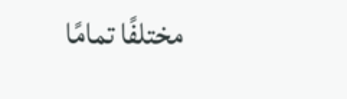مختلفًا تمامًا